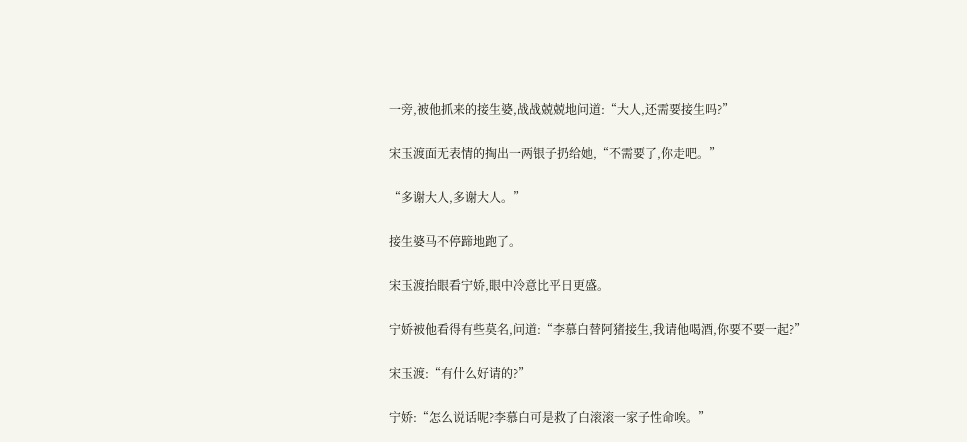一旁,被他抓来的接生婆,战战兢兢地问道:“大人,还需要接生吗?”

宋玉渡面无表情的掏出一两银子扔给她,“不需要了,你走吧。”

“多谢大人,多谢大人。”

接生婆马不停蹄地跑了。

宋玉渡抬眼看宁娇,眼中冷意比平日更盛。

宁娇被他看得有些莫名,问道:“李慕白替阿猪接生,我请他喝酒,你要不要一起?”

宋玉渡:“有什么好请的?”

宁娇:“怎么说话呢?李慕白可是救了白滚滚一家子性命唉。”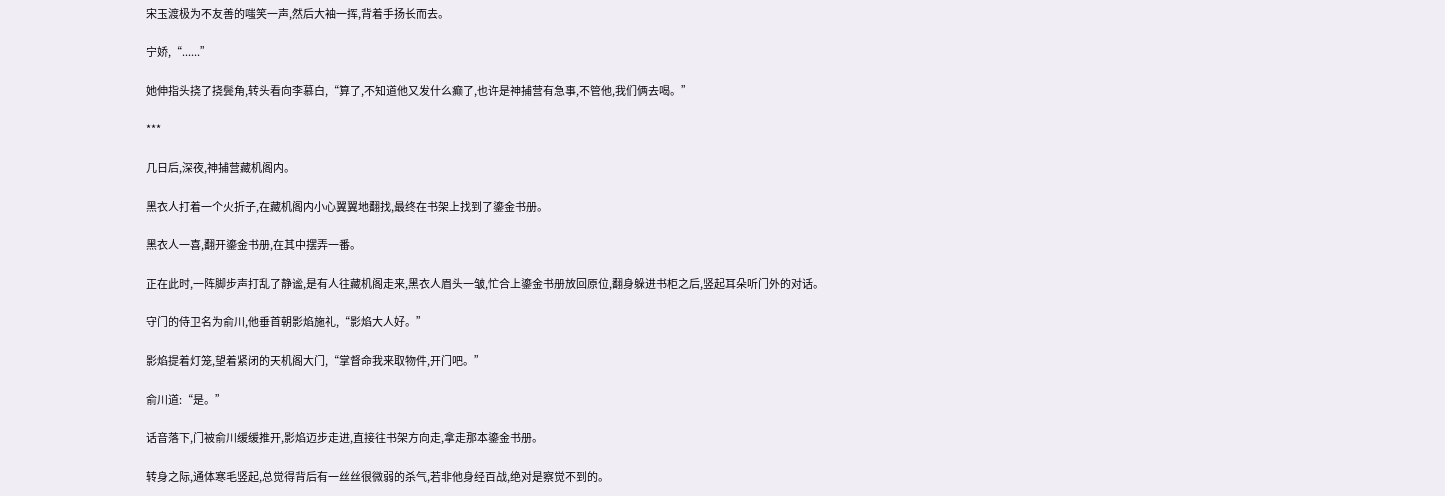宋玉渡极为不友善的嗤笑一声,然后大袖一挥,背着手扬长而去。

宁娇,“......”

她伸指头挠了挠鬓角,转头看向李慕白,“算了,不知道他又发什么癫了,也许是神捕营有急事,不管他,我们俩去喝。”

***

几日后,深夜,神捕营藏机阁内。

黑衣人打着一个火折子,在藏机阁内小心翼翼地翻找,最终在书架上找到了鎏金书册。

黑衣人一喜,翻开鎏金书册,在其中摆弄一番。

正在此时,一阵脚步声打乱了静谧,是有人往藏机阁走来,黑衣人眉头一皱,忙合上鎏金书册放回原位,翻身躲进书柜之后,竖起耳朵听门外的对话。

守门的侍卫名为俞川,他垂首朝影焰施礼,“影焰大人好。”

影焰提着灯笼,望着紧闭的天机阁大门,“掌督命我来取物件,开门吧。”

俞川道:“是。”

话音落下,门被俞川缓缓推开,影焰迈步走进,直接往书架方向走,拿走那本鎏金书册。

转身之际,通体寒毛竖起,总觉得背后有一丝丝很微弱的杀气,若非他身经百战,绝对是察觉不到的。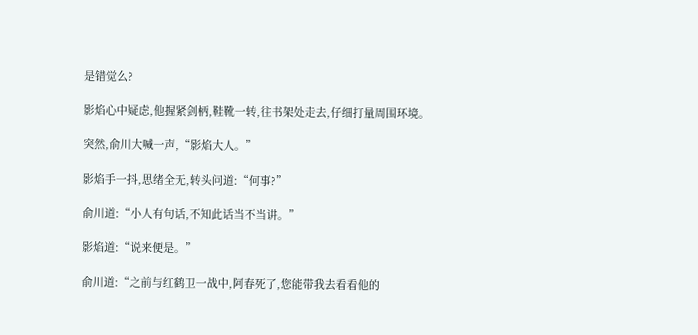是错觉么?

影焰心中疑虑,他握紧剑柄,鞋靴一转,往书架处走去,仔细打量周围环境。

突然,俞川大喊一声,“影焰大人。”

影焰手一抖,思绪全无,转头问道:“何事?”

俞川道:“小人有句话,不知此话当不当讲。”

影焰道:“说来便是。”

俞川道:“之前与红鹤卫一战中,阿春死了,您能带我去看看他的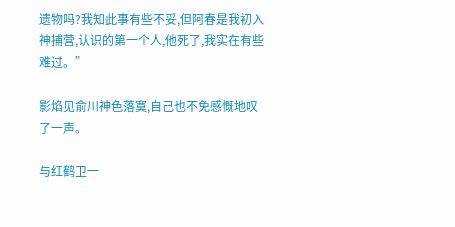遗物吗?我知此事有些不妥,但阿春是我初入神捕营,认识的第一个人,他死了,我实在有些难过。”

影焰见俞川神色落寞,自己也不免感慨地叹了一声。

与红鹤卫一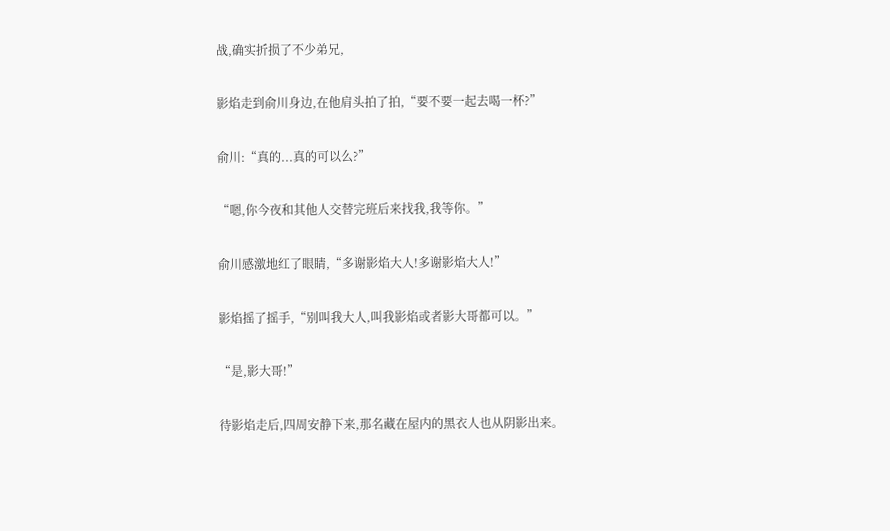战,确实折损了不少弟兄,

影焰走到俞川身边,在他肩头拍了拍,“要不要一起去喝一杯?”

俞川:“真的...真的可以么?”

“嗯,你今夜和其他人交替完班后来找我,我等你。”

俞川感激地红了眼睛,“多谢影焰大人!多谢影焰大人!”

影焰摇了摇手,“别叫我大人,叫我影焰或者影大哥都可以。”

“是,影大哥!”

待影焰走后,四周安静下来,那名藏在屋内的黑衣人也从阴影出来。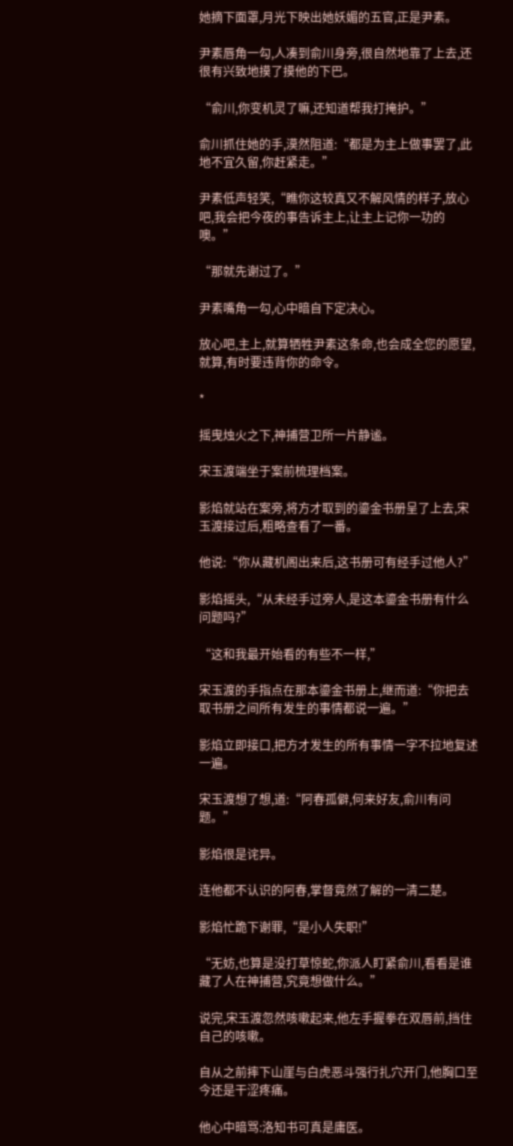她摘下面罩,月光下映出她妖媚的五官,正是尹素。

尹素唇角一勾,人凑到俞川身旁,很自然地靠了上去,还很有兴致地摸了摸他的下巴。

“俞川,你变机灵了嘛,还知道帮我打掩护。”

俞川抓住她的手,漠然阻道:“都是为主上做事罢了,此地不宜久留,你赶紧走。”

尹素低声轻笑,“瞧你这较真又不解风情的样子,放心吧,我会把今夜的事告诉主上,让主上记你一功的噢。”

“那就先谢过了。”

尹素嘴角一勾,心中暗自下定决心。

放心吧,主上,就算牺牲尹素这条命,也会成全您的愿望,就算,有时要违背你的命令。

*

摇曳烛火之下,神捕营卫所一片静谧。

宋玉渡端坐于案前梳理档案。

影焰就站在案旁,将方才取到的鎏金书册呈了上去,宋玉渡接过后,粗略查看了一番。

他说:“你从藏机阁出来后,这书册可有经手过他人?”

影焰摇头,“从未经手过旁人,是这本鎏金书册有什么问题吗?”

“这和我最开始看的有些不一样,”

宋玉渡的手指点在那本鎏金书册上,继而道:“你把去取书册之间所有发生的事情都说一遍。”

影焰立即接口,把方才发生的所有事情一字不拉地复述一遍。

宋玉渡想了想,道:“阿春孤僻,何来好友,俞川有问题。”

影焰很是诧异。

连他都不认识的阿春,掌督竟然了解的一清二楚。

影焰忙跪下谢罪,“是小人失职!”

“无妨,也算是没打草惊蛇,你派人盯紧俞川,看看是谁藏了人在神捕营,究竟想做什么。”

说完,宋玉渡忽然咳嗽起来,他左手握拳在双唇前,挡住自己的咳嗽。

自从之前摔下山崖与白虎恶斗强行扎穴开门,他胸口至今还是干涩疼痛。

他心中暗骂:洛知书可真是庸医。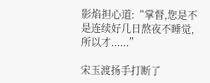影焰担心道:“掌督,您是不是连续好几日熬夜不睡觉,所以才......”

宋玉渡扬手打断了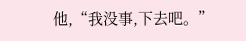他,“我没事,下去吧。”